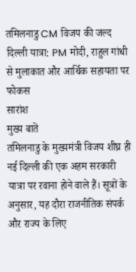तमिलनाडु CM विजय की जल्द दिल्ली यात्रा: PM मोदी, राहुल गांधी से मुलाकात और आर्थिक सहायता पर फोकस
सारांश
मुख्य बातें
तमिलनाडु के मुख्यमंत्री विजय शीघ्र ही नई दिल्ली की एक अहम सरकारी यात्रा पर रवाना होने वाले हैं। सूत्रों के अनुसार, यह दौरा राजनीतिक संपर्क और राज्य के लिए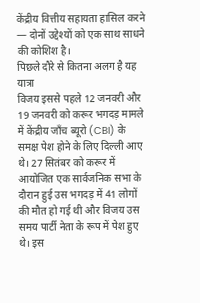केंद्रीय वित्तीय सहायता हासिल करने — दोनों उद्देश्यों को एक साथ साधने की कोशिश है।
पिछले दौरे से कितना अलग है यह यात्रा
विजय इससे पहले 12 जनवरी और 19 जनवरी को करूर भगदड़ मामले में केंद्रीय जाँच ब्यूरो (CBI) के समक्ष पेश होने के लिए दिल्ली आए थे। 27 सितंबर को करूर में आयोजित एक सार्वजनिक सभा के दौरान हुई उस भगदड़ में 41 लोगों की मौत हो गई थी और विजय उस समय पार्टी नेता के रूप में पेश हुए थे। इस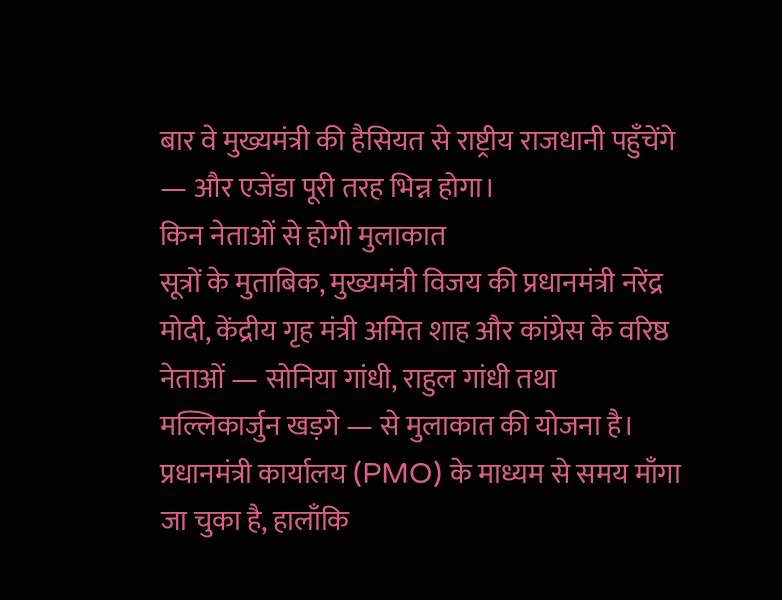बार वे मुख्यमंत्री की हैसियत से राष्ट्रीय राजधानी पहुँचेंगे — और एजेंडा पूरी तरह भिन्न होगा।
किन नेताओं से होगी मुलाकात
सूत्रों के मुताबिक, मुख्यमंत्री विजय की प्रधानमंत्री नरेंद्र मोदी, केंद्रीय गृह मंत्री अमित शाह और कांग्रेस के वरिष्ठ नेताओं — सोनिया गांधी, राहुल गांधी तथा मल्लिकार्जुन खड़गे — से मुलाकात की योजना है। प्रधानमंत्री कार्यालय (PMO) के माध्यम से समय माँगा जा चुका है, हालाँकि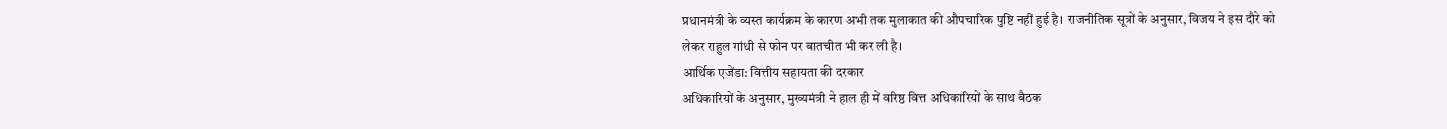प्रधानमंत्री के व्यस्त कार्यक्रम के कारण अभी तक मुलाकात की औपचारिक पुष्टि नहीं हुई है। राजनीतिक सूत्रों के अनुसार, विजय ने इस दौरे को लेकर राहुल गांधी से फोन पर बातचीत भी कर ली है।
आर्थिक एजेंडा: वित्तीय सहायता की दरकार
अधिकारियों के अनुसार, मुख्यमंत्री ने हाल ही में वरिष्ठ वित्त अधिकारियों के साथ बैठक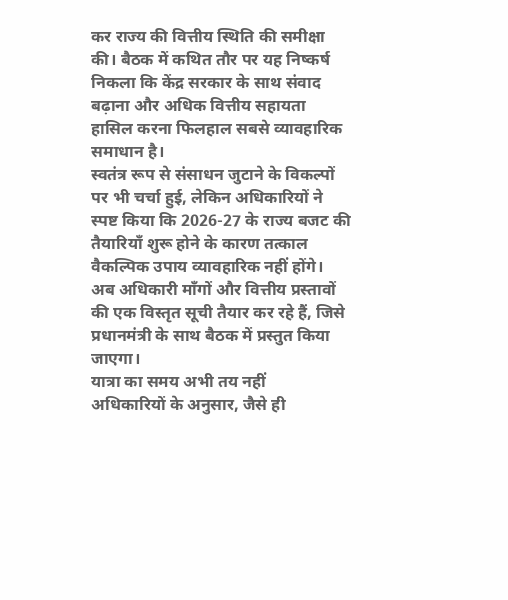कर राज्य की वित्तीय स्थिति की समीक्षा की। बैठक में कथित तौर पर यह निष्कर्ष निकला कि केंद्र सरकार के साथ संवाद बढ़ाना और अधिक वित्तीय सहायता हासिल करना फिलहाल सबसे व्यावहारिक समाधान है।
स्वतंत्र रूप से संसाधन जुटाने के विकल्पों पर भी चर्चा हुई, लेकिन अधिकारियों ने स्पष्ट किया कि 2026-27 के राज्य बजट की तैयारियाँ शुरू होने के कारण तत्काल वैकल्पिक उपाय व्यावहारिक नहीं होंगे। अब अधिकारी माँगों और वित्तीय प्रस्तावों की एक विस्तृत सूची तैयार कर रहे हैं, जिसे प्रधानमंत्री के साथ बैठक में प्रस्तुत किया जाएगा।
यात्रा का समय अभी तय नहीं
अधिकारियों के अनुसार, जैसे ही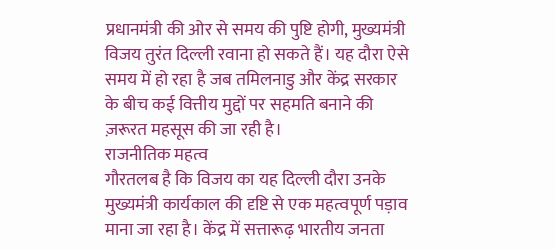प्रधानमंत्री की ओर से समय की पुष्टि होगी, मुख्यमंत्री विजय तुरंत दिल्ली रवाना हो सकते हैं। यह दौरा ऐसे समय में हो रहा है जब तमिलनाडु और केंद्र सरकार के बीच कई वित्तीय मुद्दों पर सहमति बनाने की ज़रूरत महसूस की जा रही है।
राजनीतिक महत्व
गौरतलब है कि विजय का यह दिल्ली दौरा उनके मुख्यमंत्री कार्यकाल की दृष्टि से एक महत्वपूर्ण पड़ाव माना जा रहा है। केंद्र में सत्तारूढ़ भारतीय जनता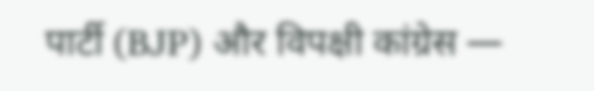पार्टी (BJP) और विपक्षी कांग्रेस —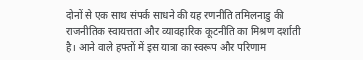दोनों से एक साथ संपर्क साधने की यह रणनीति तमिलनाडु की राजनीतिक स्वायत्तता और व्यावहारिक कूटनीति का मिश्रण दर्शाती है। आने वाले हफ्तों में इस यात्रा का स्वरूप और परिणाम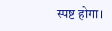स्पष्ट होगा।